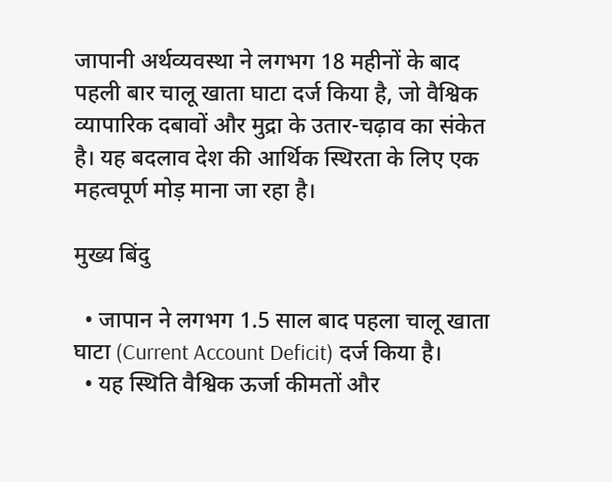जापानी अर्थव्यवस्था ने लगभग 18 महीनों के बाद पहली बार चालू खाता घाटा दर्ज किया है, जो वैश्विक व्यापारिक दबावों और मुद्रा के उतार-चढ़ाव का संकेत है। यह बदलाव देश की आर्थिक स्थिरता के लिए एक महत्वपूर्ण मोड़ माना जा रहा है।

मुख्य बिंदु

  • जापान ने लगभग 1.5 साल बाद पहला चालू खाता घाटा (Current Account Deficit) दर्ज किया है।
  • यह स्थिति वैश्विक ऊर्जा कीमतों और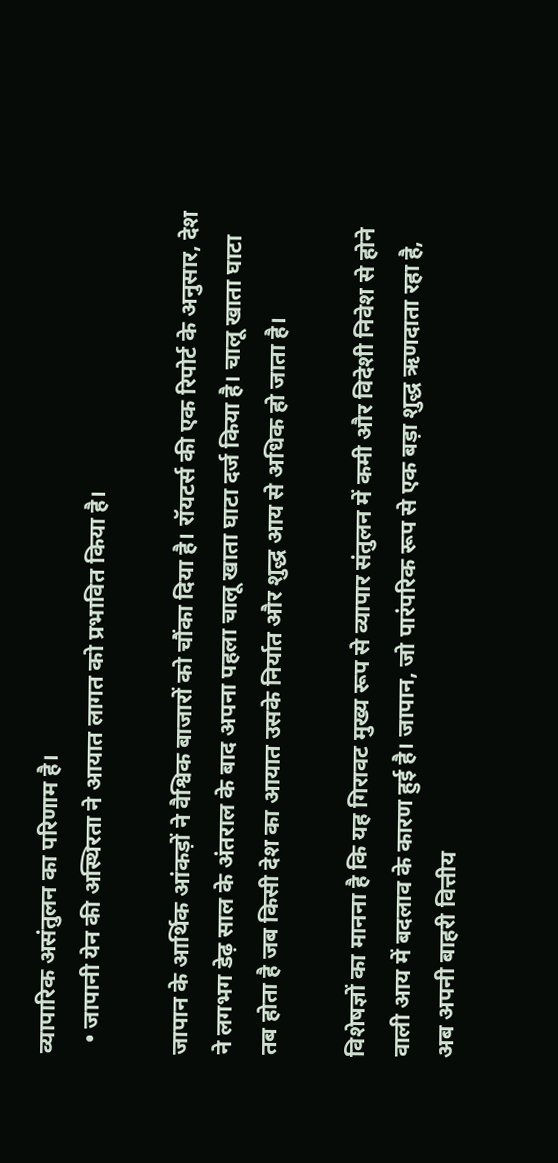व्यापारिक असंतुलन का परिणाम है।
  • जापानी येन की अस्थिरता ने आयात लागत को प्रभावित किया है।

जापान के आर्थिक आंकड़ों ने वैश्विक बाजारों को चौंका दिया है। रॉयटर्स की एक रिपोर्ट के अनुसार, देश ने लगभग डेढ़ साल के अंतराल के बाद अपना पहला चालू खाता घाटा दर्ज किया है। चालू खाता घाटा तब होता है जब किसी देश का आयात उसके निर्यात और शुद्ध आय से अधिक हो जाता है।

विशेषज्ञों का मानना है कि यह गिरावट मुख्य रूप से व्यापार संतुलन में कमी और विदेशी निवेश से होने वाली आय में बदलाव के कारण हुई है। जापान, जो पारंपरिक रूप से एक बड़ा शुद्ध ऋणदाता रहा है, अब अपनी बाहरी वित्तीय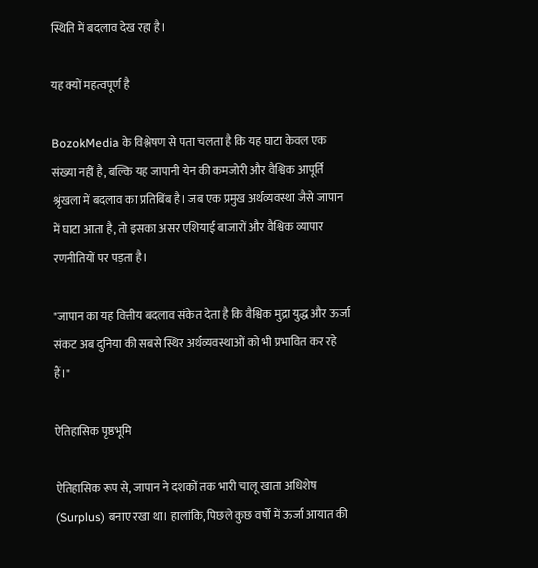स्थिति में बदलाव देख रहा है।

यह क्यों महत्वपूर्ण है

BozokMedia के विश्लेषण से पता चलता है कि यह घाटा केवल एक संख्या नहीं है, बल्कि यह जापानी येन की कमजोरी और वैश्विक आपूर्ति श्रृंखला में बदलाव का प्रतिबिंब है। जब एक प्रमुख अर्थव्यवस्था जैसे जापान में घाटा आता है, तो इसका असर एशियाई बाजारों और वैश्विक व्यापार रणनीतियों पर पड़ता है।

"जापान का यह वित्तीय बदलाव संकेत देता है कि वैश्विक मुद्रा युद्ध और ऊर्जा संकट अब दुनिया की सबसे स्थिर अर्थव्यवस्थाओं को भी प्रभावित कर रहे हैं।"

ऐतिहासिक पृष्ठभूमि

ऐतिहासिक रूप से, जापान ने दशकों तक भारी चालू खाता अधिशेष (Surplus) बनाए रखा था। हालांकि, पिछले कुछ वर्षों में ऊर्जा आयात की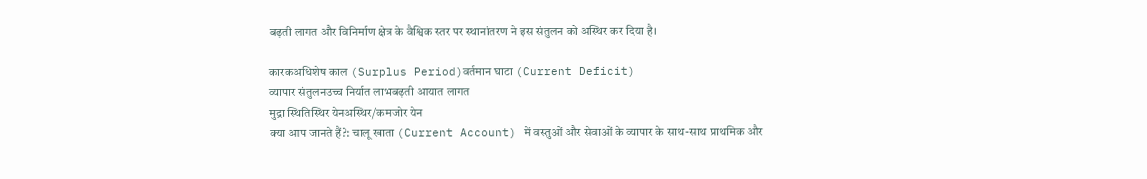बढ़ती लागत और विनिर्माण क्षेत्र के वैश्विक स्तर पर स्थानांतरण ने इस संतुलन को अस्थिर कर दिया है।

कारकअधिशेष काल (Surplus Period)वर्तमान घाटा (Current Deficit)
व्यापार संतुलनउच्च निर्यात लाभबढ़ती आयात लागत
मुद्रा स्थितिस्थिर येनअस्थिर/कमजोर येन
क्या आप जानते हैं?: चालू खाता (Current Account) में वस्तुओं और सेवाओं के व्यापार के साथ-साथ प्राथमिक और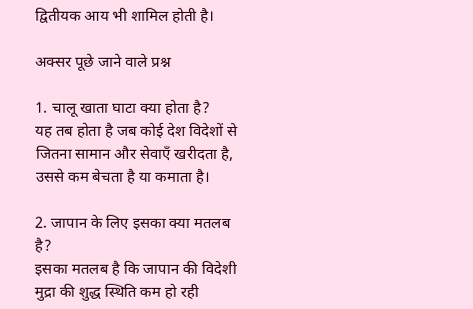द्वितीयक आय भी शामिल होती है।

अक्सर पूछे जाने वाले प्रश्न

1. चालू खाता घाटा क्या होता है?
यह तब होता है जब कोई देश विदेशों से जितना सामान और सेवाएँ खरीदता है, उससे कम बेचता है या कमाता है।

2. जापान के लिए इसका क्या मतलब है?
इसका मतलब है कि जापान की विदेशी मुद्रा की शुद्ध स्थिति कम हो रही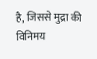है, जिससे मुद्रा की विनिमय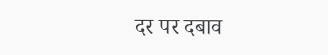दर पर दबाव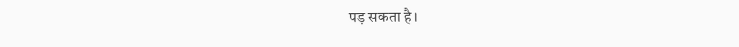पड़ सकता है।